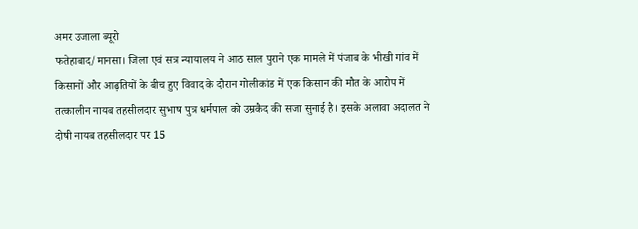अमर उजाला ब्यूरो
फतेहाबाद/मानसा। जिला एवं सत्र न्यायालय ने आठ साल पुराने एक मामले में पंजाब के भीखी गांव में किसानों और आढ़तियों के बीच हुए विवाद के दौरान गोलीकांड में एक किसान की मौत के आरोप में तत्कालीन नायब तहसीलदार सुभाष पुत्र धर्मपाल को उम्रकैद की सजा सुनाई है। इसके अलावा अदालत ने दोषी नायब तहसीलदार पर 15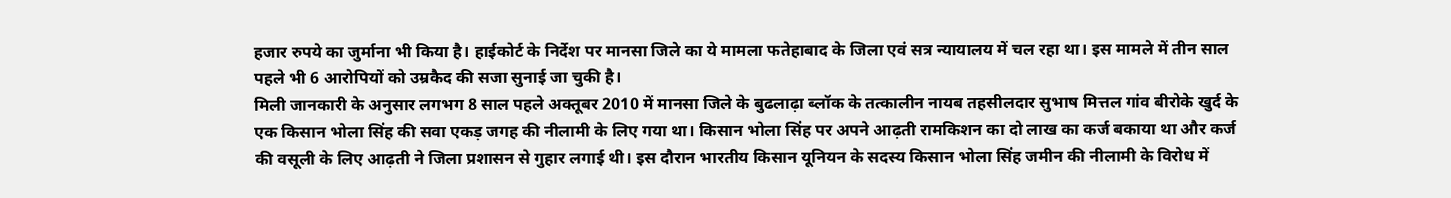हजार रुपये का जुर्माना भी किया है। हाईकोर्ट के निर्देश पर मानसा जिले का ये मामला फतेहाबाद के जिला एवं सत्र न्यायालय में चल रहा था। इस मामले में तीन साल पहले भी 6 आरोपियों को उम्रकैद की सजा सुनाई जा चुकी है।
मिली जानकारी के अनुसार लगभग 8 साल पहले अक्तूबर 2010 में मानसा जिले के बुढलाढ़ा ब्लॉक के तत्कालीन नायब तहसीलदार सुभाष मित्तल गांव बीरोके खुर्द के एक किसान भोला सिंह की सवा एकड़ जगह की नीलामी के लिए गया था। किसान भोला सिंह पर अपने आढ़ती रामकिशन का दो लाख का कर्ज बकाया था और कर्ज की वसूली के लिए आढ़ती ने जिला प्रशासन से गुहार लगाई थी। इस दौरान भारतीय किसान यूनियन के सदस्य किसान भोला सिंह जमीन की नीलामी के विरोध में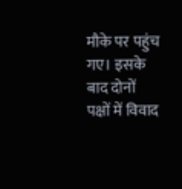मौके पर पहुंच गए। इसके बाद दोनों पक्षों में विवाद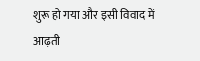शुरू हो गया और इसी विवाद में आढ़ती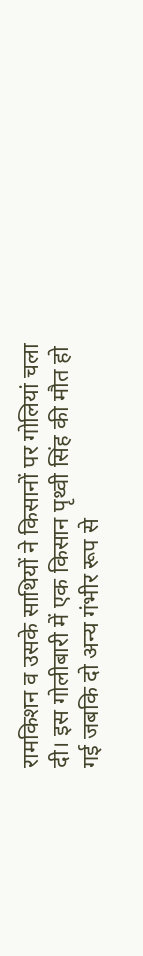रामकिशन व उसके साथियों ने किसानों पर गोलियां चला दी। इस गोलीबारी में एक किसान पृथ्वी सिंह की मौत हो गई जबकि दो अन्य गंभीर रूप से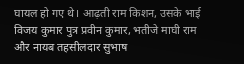घायल हो गए थे। आढ़ती राम किशन, उसके भाई विजय कुमार पुत्र प्रवीन कुमार, भतीजे माघी राम और नायब तहसीलदार सुभाष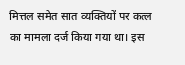मित्तल समेत सात व्यक्तियों पर कत्ल का मामला दर्ज किया गया था। इस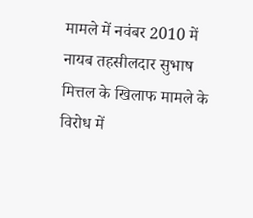मामले में नवंबर 2010 में नायब तहसीलदार सुभाष मित्तल के खिलाफ मामले के विरोध में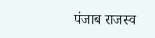पंजाब राजस्व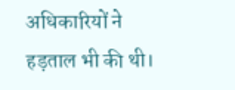अधिकारियों ने हड़ताल भी की थी।